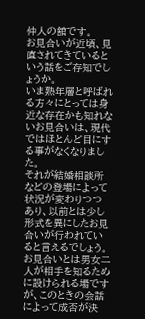仲人の舘です。
お見合いが近頃、見直されてきているという話をご存知でしょうか。
いま熟年層と呼ばれる方々にとっては身近な存在かも知れないお見合いは、現代ではほとんど目にする事がなくなりました。
それが結婚相談所などの登場によって状況が変わりつつあり、以前とは少し形式を異にしたお見合いが行われていると言えるでしょう。
お見合いとは男女二人が相手を知るために設けられる場ですが、このときの会話によって成否が決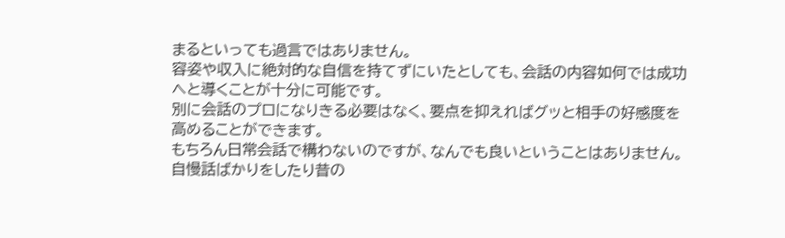まるといっても過言ではありません。
容姿や収入に絶対的な自信を持てずにいたとしても、会話の内容如何では成功へと導くことが十分に可能です。
別に会話のプロになりきる必要はなく、要点を抑えればグッと相手の好感度を高めることができます。
もちろん日常会話で構わないのですが、なんでも良いということはありません。
自慢話ばかりをしたり昔の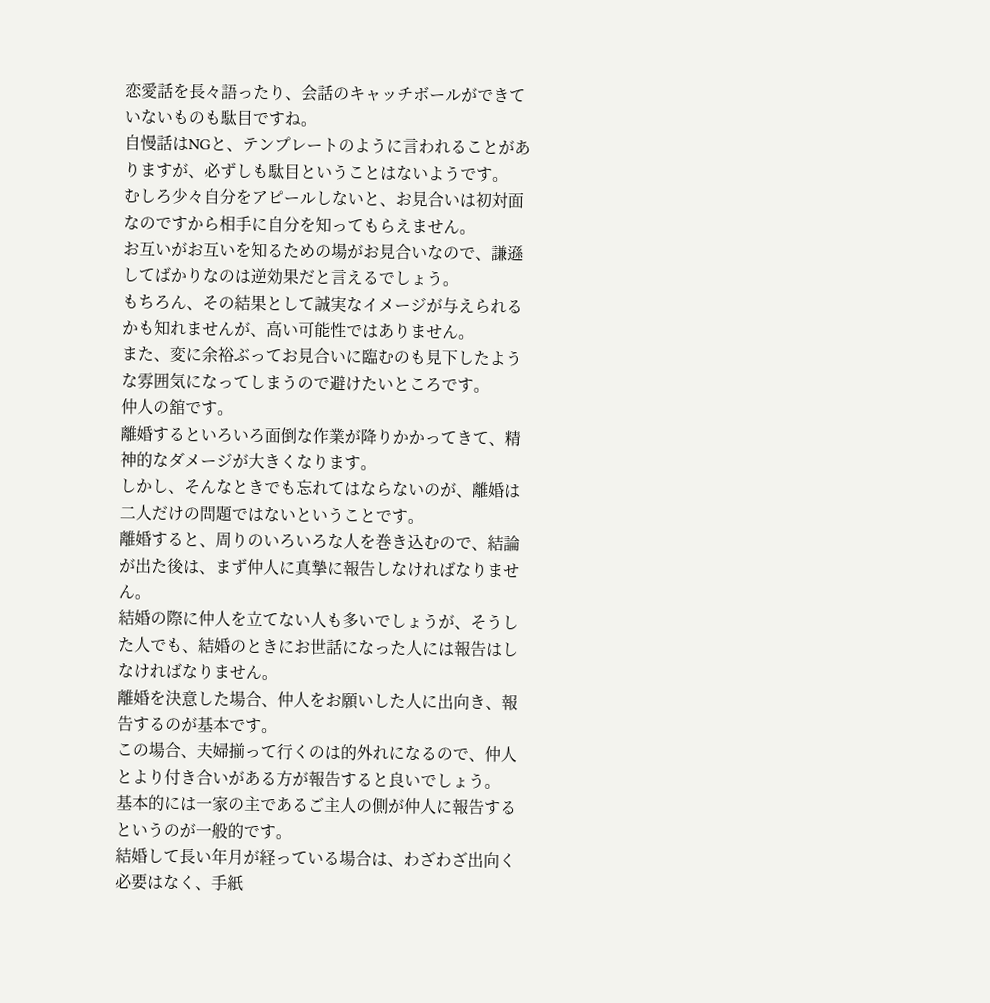恋愛話を長々語ったり、会話のキャッチボールができていないものも駄目ですね。
自慢話はNGと、テンプレートのように言われることがありますが、必ずしも駄目ということはないようです。
むしろ少々自分をアピールしないと、お見合いは初対面なのですから相手に自分を知ってもらえません。
お互いがお互いを知るための場がお見合いなので、謙遜してばかりなのは逆効果だと言えるでしょう。
もちろん、その結果として誠実なイメージが与えられるかも知れませんが、高い可能性ではありません。
また、変に余裕ぶってお見合いに臨むのも見下したような雰囲気になってしまうので避けたいところです。
仲人の舘です。
離婚するといろいろ面倒な作業が降りかかってきて、精神的なダメージが大きくなります。
しかし、そんなときでも忘れてはならないのが、離婚は二人だけの問題ではないということです。
離婚すると、周りのいろいろな人を巻き込むので、結論が出た後は、まず仲人に真摯に報告しなければなりません。
結婚の際に仲人を立てない人も多いでしょうが、そうした人でも、結婚のときにお世話になった人には報告はしなければなりません。
離婚を決意した場合、仲人をお願いした人に出向き、報告するのが基本です。
この場合、夫婦揃って行くのは的外れになるので、仲人とより付き合いがある方が報告すると良いでしょう。
基本的には一家の主であるご主人の側が仲人に報告するというのが一般的です。
結婚して長い年月が経っている場合は、わざわざ出向く必要はなく、手紙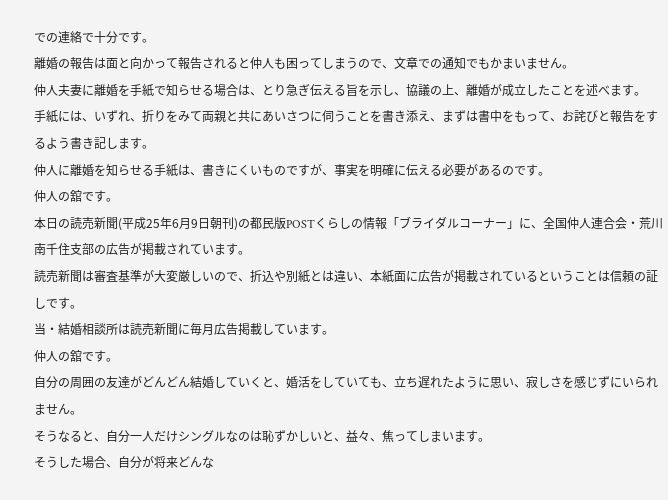での連絡で十分です。
離婚の報告は面と向かって報告されると仲人も困ってしまうので、文章での通知でもかまいません。
仲人夫妻に離婚を手紙で知らせる場合は、とり急ぎ伝える旨を示し、協議の上、離婚が成立したことを述べます。
手紙には、いずれ、折りをみて両親と共にあいさつに伺うことを書き添え、まずは書中をもって、お詫びと報告をするよう書き記します。
仲人に離婚を知らせる手紙は、書きにくいものですが、事実を明確に伝える必要があるのです。
仲人の舘です。
本日の読売新聞(平成25年6月9日朝刊)の都民版POSTくらしの情報「ブライダルコーナー」に、全国仲人連合会・荒川南千住支部の広告が掲載されています。
読売新聞は審査基準が大変厳しいので、折込や別紙とは違い、本紙面に広告が掲載されているということは信頼の証しです。
当・結婚相談所は読売新聞に毎月広告掲載しています。
仲人の舘です。
自分の周囲の友達がどんどん結婚していくと、婚活をしていても、立ち遅れたように思い、寂しさを感じずにいられません。
そうなると、自分一人だけシングルなのは恥ずかしいと、益々、焦ってしまいます。
そうした場合、自分が将来どんな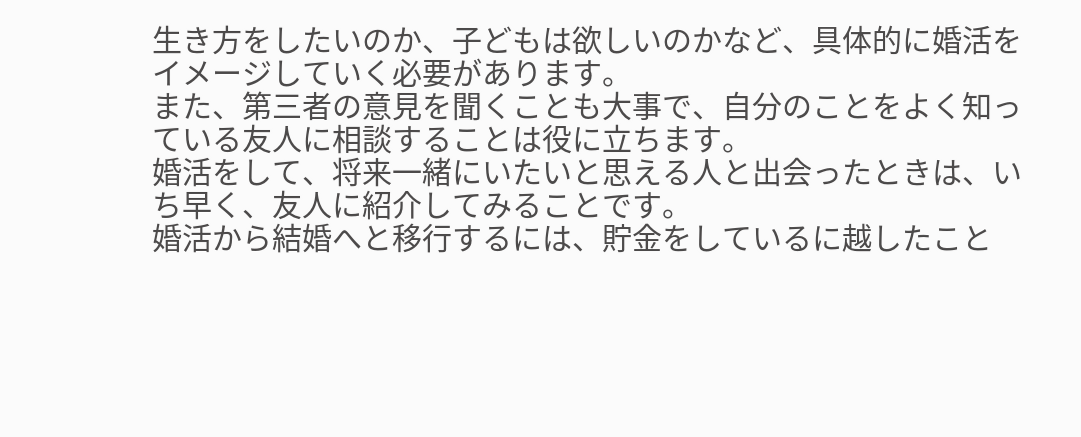生き方をしたいのか、子どもは欲しいのかなど、具体的に婚活をイメージしていく必要があります。
また、第三者の意見を聞くことも大事で、自分のことをよく知っている友人に相談することは役に立ちます。
婚活をして、将来一緒にいたいと思える人と出会ったときは、いち早く、友人に紹介してみることです。
婚活から結婚へと移行するには、貯金をしているに越したこと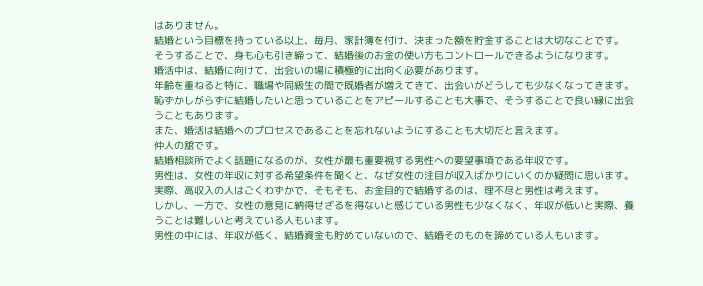はありません。
結婚という目標を持っている以上、毎月、家計簿を付け、決まった額を貯金することは大切なことです。
そうすることで、身も心も引き締って、結婚後のお金の使い方もコントロールできるようになります。
婚活中は、結婚に向けて、出会いの場に積極的に出向く必要があります。
年齢を重ねると特に、職場や同級生の間で既婚者が増えてきて、出会いがどうしても少なくなってきます。
恥ずかしがらずに結婚したいと思っていることをアピールすることも大事で、そうすることで良い縁に出会うこともあります。
また、婚活は結婚へのプロセスであることを忘れないようにすることも大切だと言えます。
仲人の舘です。
結婚相談所でよく話題になるのが、女性が最も重要視する男性への要望事項である年収です。
男性は、女性の年収に対する希望条件を聞くと、なぜ女性の注目が収入ばかりにいくのか疑問に思います。
実際、高収入の人はごくわずかで、そもそも、お金目的で結婚するのは、理不尽と男性は考えます。
しかし、一方で、女性の意見に納得せざるを得ないと感じている男性も少なくなく、年収が低いと実際、養うことは難しいと考えている人もいます。
男性の中には、年収が低く、結婚資金も貯めていないので、結婚そのものを諦めている人もいます。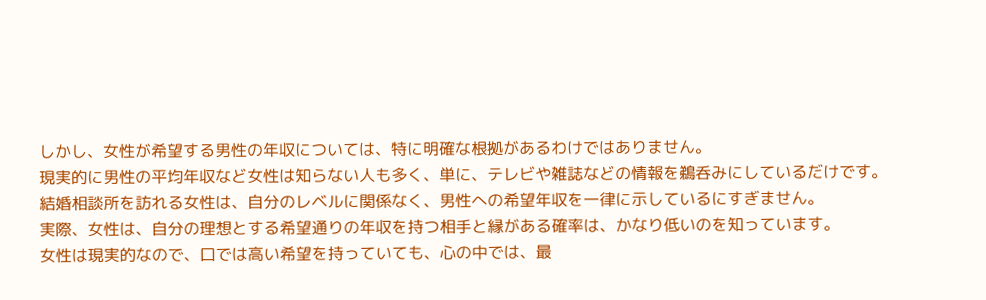しかし、女性が希望する男性の年収については、特に明確な根拠があるわけではありません。
現実的に男性の平均年収など女性は知らない人も多く、単に、テレビや雑誌などの情報を鵜呑みにしているだけです。
結婚相談所を訪れる女性は、自分のレベルに関係なく、男性への希望年収を一律に示しているにすぎません。
実際、女性は、自分の理想とする希望通りの年収を持つ相手と縁がある確率は、かなり低いのを知っています。
女性は現実的なので、口では高い希望を持っていても、心の中では、最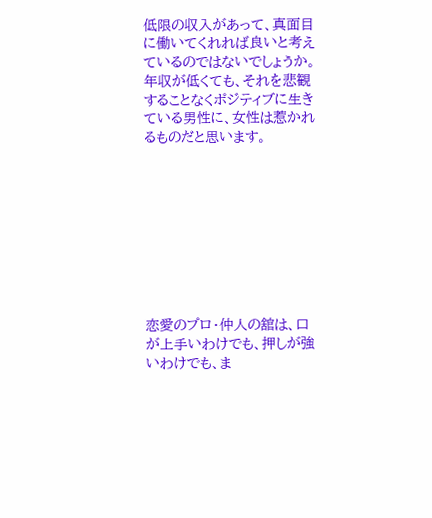低限の収入があって、真面目に働いてくれれば良いと考えているのではないでしょうか。
年収が低くても、それを悲観することなくポジティブに生きている男性に、女性は惹かれるものだと思います。









恋愛のプロ・仲人の舘は、口が上手いわけでも、押しが強いわけでも、ま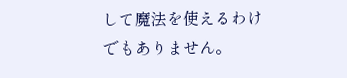して魔法を使えるわけでもありません。